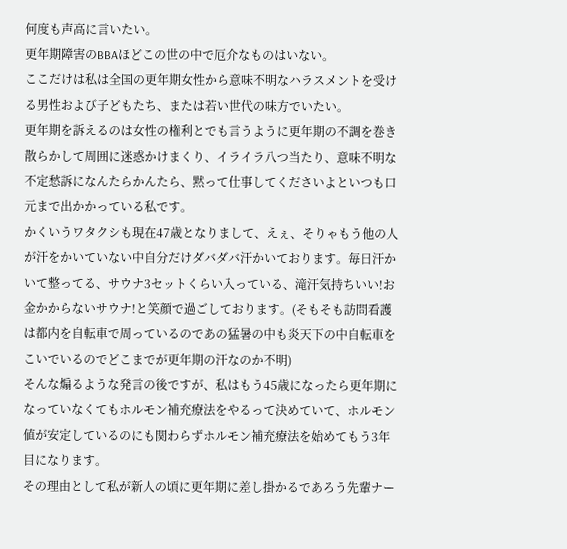何度も声高に言いたい。
更年期障害のBBAほどこの世の中で厄介なものはいない。
ここだけは私は全国の更年期女性から意味不明なハラスメントを受ける男性および子どもたち、または若い世代の味方でいたい。
更年期を訴えるのは女性の権利とでも言うように更年期の不調を巻き散らかして周囲に迷惑かけまくり、イライラ八つ当たり、意味不明な不定愁訴になんたらかんたら、黙って仕事してくださいよといつも口元まで出かかっている私です。
かくいうワタクシも現在47歳となりまして、えぇ、そりゃもう他の人が汗をかいていない中自分だけダバダバ汗かいております。毎日汗かいて整ってる、サウナ3セットくらい入っている、滝汗気持ちいい!お金かからないサウナ!と笑顔で過ごしております。(そもそも訪問看護は都内を自転車で周っているのであの猛暑の中も炎天下の中自転車をこいでいるのでどこまでが更年期の汗なのか不明)
そんな煽るような発言の後ですが、私はもう45歳になったら更年期になっていなくてもホルモン補充療法をやるって決めていて、ホルモン値が安定しているのにも関わらずホルモン補充療法を始めてもう3年目になります。
その理由として私が新人の頃に更年期に差し掛かるであろう先輩ナー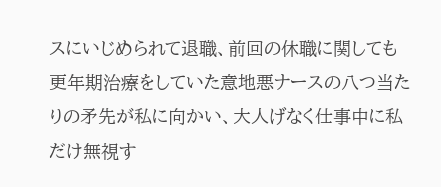スにいじめられて退職、前回の休職に関しても更年期治療をしていた意地悪ナースの八つ当たりの矛先が私に向かい、大人げなく仕事中に私だけ無視す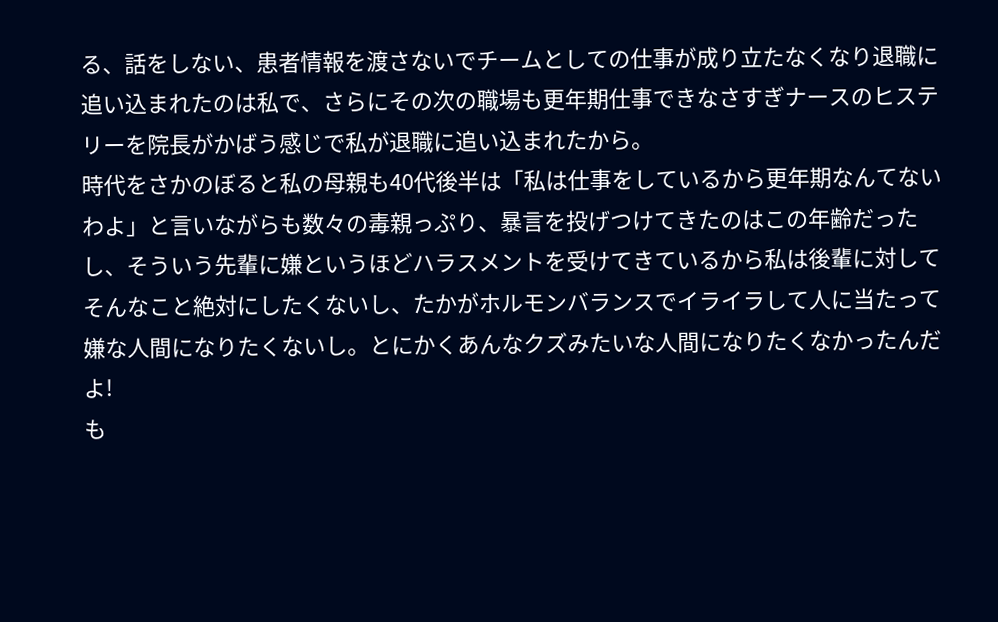る、話をしない、患者情報を渡さないでチームとしての仕事が成り立たなくなり退職に追い込まれたのは私で、さらにその次の職場も更年期仕事できなさすぎナースのヒステリーを院長がかばう感じで私が退職に追い込まれたから。
時代をさかのぼると私の母親も40代後半は「私は仕事をしているから更年期なんてないわよ」と言いながらも数々の毒親っぷり、暴言を投げつけてきたのはこの年齢だったし、そういう先輩に嫌というほどハラスメントを受けてきているから私は後輩に対してそんなこと絶対にしたくないし、たかがホルモンバランスでイライラして人に当たって嫌な人間になりたくないし。とにかくあんなクズみたいな人間になりたくなかったんだよ!
も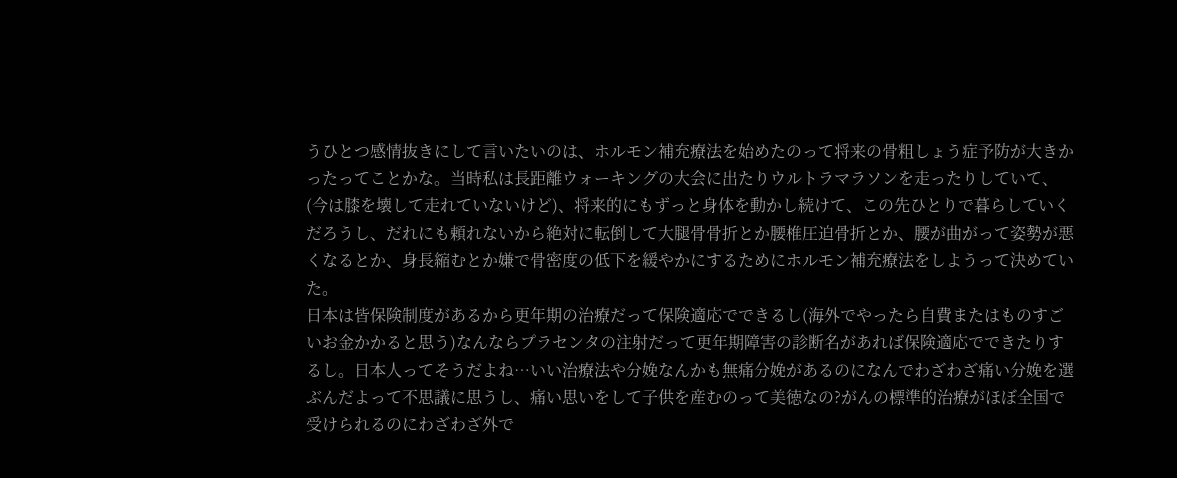うひとつ感情抜きにして言いたいのは、ホルモン補充療法を始めたのって将来の骨粗しょう症予防が大きかったってことかな。当時私は長距離ウォーキングの大会に出たりウルトラマラソンを走ったりしていて、(今は膝を壊して走れていないけど)、将来的にもずっと身体を動かし続けて、この先ひとりで暮らしていくだろうし、だれにも頼れないから絶対に転倒して大腿骨骨折とか腰椎圧迫骨折とか、腰が曲がって姿勢が悪くなるとか、身長縮むとか嫌で骨密度の低下を緩やかにするためにホルモン補充療法をしようって決めていた。
日本は皆保険制度があるから更年期の治療だって保険適応でできるし(海外でやったら自費またはものすごいお金かかると思う)なんならプラセンタの注射だって更年期障害の診断名があれば保険適応でできたりするし。日本人ってそうだよね…いい治療法や分娩なんかも無痛分娩があるのになんでわざわざ痛い分娩を選ぶんだよって不思議に思うし、痛い思いをして子供を産むのって美徳なの?がんの標準的治療がほぼ全国で受けられるのにわざわざ外で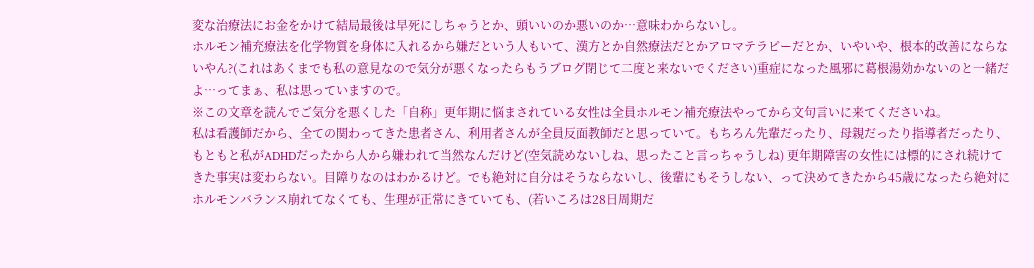変な治療法にお金をかけて結局最後は早死にしちゃうとか、頭いいのか悪いのか…意味わからないし。
ホルモン補充療法を化学物質を身体に入れるから嫌だという人もいて、漢方とか自然療法だとかアロマテラピーだとか、いやいや、根本的改善にならないやん?(これはあくまでも私の意見なので気分が悪くなったらもうブログ閉じて二度と来ないでください)重症になった風邪に葛根湯効かないのと一緒だよ…ってまぁ、私は思っていますので。
※この文章を読んでご気分を悪くした「自称」更年期に悩まされている女性は全員ホルモン補充療法やってから文句言いに来てくださいね。
私は看護師だから、全ての関わってきた患者さん、利用者さんが全員反面教師だと思っていて。もちろん先輩だったり、母親だったり指導者だったり、もともと私がADHDだったから人から嫌われて当然なんだけど(空気読めないしね、思ったこと言っちゃうしね) 更年期障害の女性には標的にされ続けてきた事実は変わらない。目障りなのはわかるけど。でも絶対に自分はそうならないし、後輩にもそうしない、って決めてきたから45歳になったら絶対にホルモンバランス崩れてなくても、生理が正常にきていても、(若いころは28日周期だ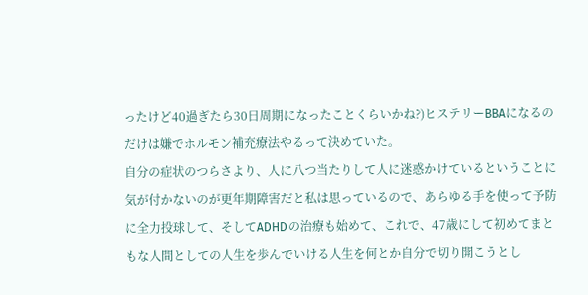ったけど40過ぎたら30日周期になったことくらいかね?)ヒステリーBBAになるのだけは嫌でホルモン補充療法やるって決めていた。
自分の症状のつらさより、人に八つ当たりして人に迷惑かけているということに気が付かないのが更年期障害だと私は思っているので、あらゆる手を使って予防に全力投球して、そしてADHDの治療も始めて、これで、47歳にして初めてまともな人間としての人生を歩んでいける人生を何とか自分で切り開こうとし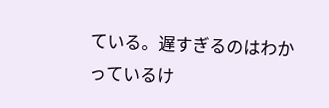ている。遅すぎるのはわかっているけ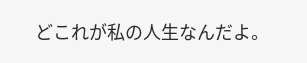どこれが私の人生なんだよ。